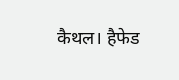कैथल। हैफेड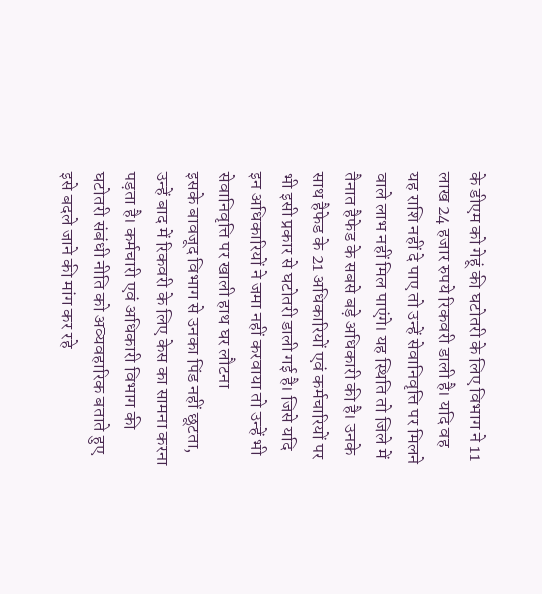के डीएम को गेहूं की घटोतरी के लिए विभाग ने 11 लाख 24 हजार रुपये रिकवरी डाली है। यदि वह यह राशि नहीं दे पाए तो उन्हें सेवानिवृत्ति पर मिलने वाले लाभ नहीं मिल पाएंगे। यह स्थिति तो जिले में तैनात हैफेड के सबसे बड़े अधिकारी की है। उनके साथ हैफेड के 21 अधिकारियों एवं कर्मचारियों पर भी इसी प्रकार से घटोतरी डाली गई है। जिसे यदि इन अधिकारियों ने जमा नहीं करवाया तो उन्हें भी सेवानिवृत्ति पर खाली हाथ घर लौटना
इसके बावजूद विभाग से उनका पिंड नहीं छूटता, उन्हें बाद में रिकवरी के लिए केस का सामना करना पड़ता है। कर्मचारी एवं अधिकारी विभाग की घटोतरी संबंधी नीति को अव्यवहारिक बताते हुए इसे बदले जाने की मांग कर रहे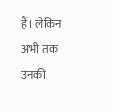हैं। लेकिन अभी तक उनकी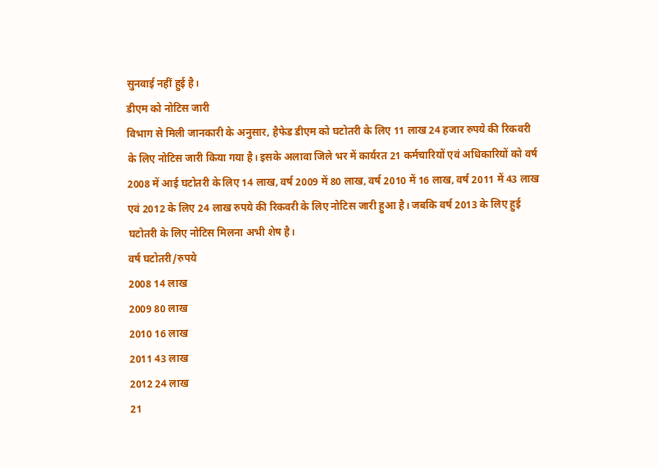सुनवाई नहीं हुई है।
डीएम को नोटिस जारी
विभाग से मिली जानकारी के अनुसार, हैफेड डीएम को घटोतरी के लिए 11 लाख 24 हजार रुपये की रिकवरी के लिए नोटिस जारी किया गया है। इसके अलावा जिले भर में कार्यरत 21 कर्मचारियों एवं अधिकारियों को वर्ष 2008 में आई घटोतरी के लिए 14 लाख, वर्ष 2009 में 80 लाख, वर्ष 2010 में 16 लाख, वर्ष 2011 में 43 लाख एवं 2012 के लिए 24 लाख रुपये की रिकवरी के लिए नोटिस जारी हुआ है। जबकि वर्ष 2013 के लिए हुई घटोतरी के लिए नोटिस मिलना अभी शेष है।
वर्ष घटोतरी/रुपये
2008 14 लाख
2009 80 लाख
2010 16 लाख
2011 43 लाख
2012 24 लाख
21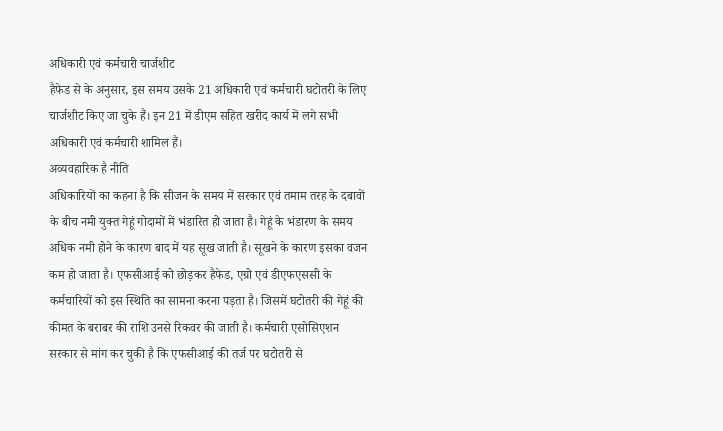अधिकारी एवं कर्मचारी चार्जशीट
हैफेड से के अनुसार, इस समय उसके 21 अधिकारी एवं कर्मचारी घटोतरी के लिए चार्जशीट किए जा चुके हैं। इन 21 में डीएम सहित खरीद कार्य में लगे सभी अधिकारी एवं कर्मचारी शामिल हैं।
अव्यवहारिक है नीति
अधिकारियों का कहना है कि सीजन के समय में सरकार एवं तमाम तरह के दबावों के बीच नमी युक्त गेहूं गोदामों में भंडारित हो जाता है। गेहूं के भंडारण के समय अधिक नमी होने के कारण बाद में यह सूख जाती है। सूखने के कारण इसका वजन कम हो जाता है। एफसीआई को छोड़कर हैफेड, एग्रो एवं डीएफएससी के कर्मचारियों को इस स्थिति का सामना करना पड़ता है। जिसमें घटोतरी की गेहूं की कीमत के बराबर की राशि उनसे रिकवर की जाती है। कर्मचारी एसोसिएशन सरकार से मांग कर चुकी है कि एफसीआई की तर्ज पर घटोतरी से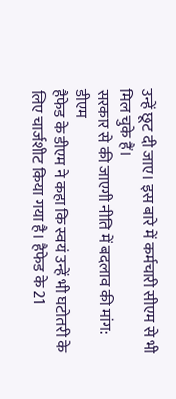उन्हें छूट दी जाए। इस बारे में कर्मचारी सीएम से भी मिल चुके हैं।
सरकार से की जाएगी नीति में बदलाव की मांग: डीएम
हैफेड के डीएम ने कहा कि स्वयं उन्हें भी घटोतरी के लिए चार्जशीट किया गया है। हैफेड के 21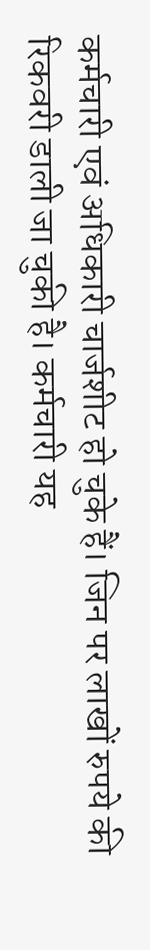कर्मचारी एवं अधिकारी चार्जशीट हो चुके हैं। जिन पर लाखों रुपये की रिकवरी डाली जा चुकी है। कर्मचारी यह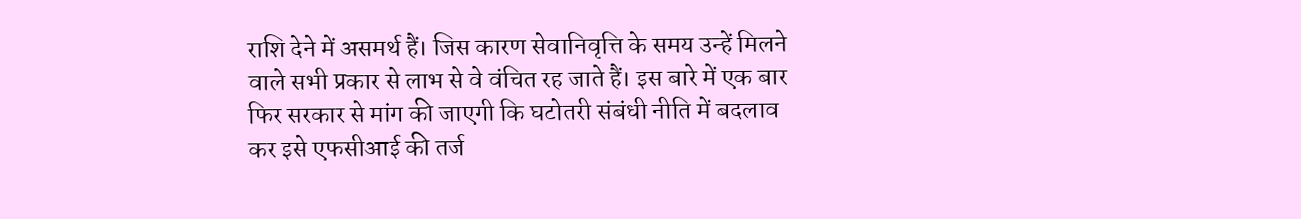राशि देने में असमर्थ हैं। जिस कारण सेवानिवृत्ति के समय उन्हें मिलने वाले सभी प्रकार से लाभ से वे वंचित रह जाते हैं। इस बारे में एक बार फिर सरकार से मांग की जाएगी कि घटोतरी संबंधी नीति में बदलाव कर इसे एफसीआई की तर्ज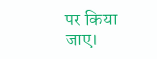पर किया जाए।